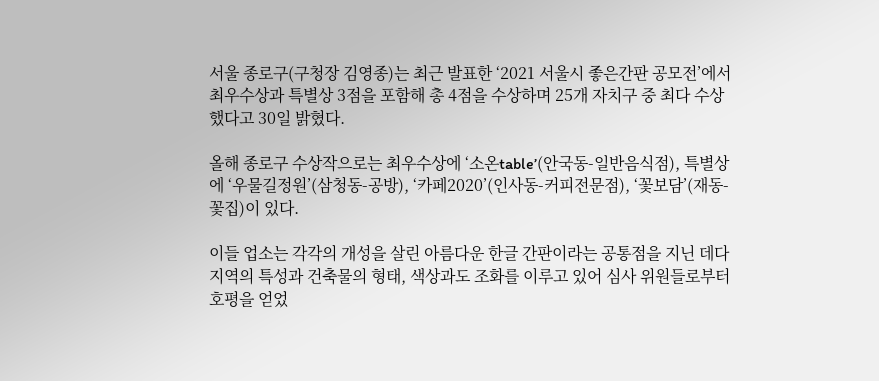서울 종로구(구청장 김영종)는 최근 발표한 ‘2021 서울시 좋은간판 공모전’에서 최우수상과 특별상 3점을 포함해 총 4점을 수상하며 25개 자치구 중 최다 수상했다고 30일 밝혔다.

올해 종로구 수상작으로는 최우수상에 ‘소온table’(안국동-일반음식점), 특별상에 ‘우물길정원’(삼청동-공방), ‘카페2020’(인사동-커피전문점), ‘꽃보담’(재동-꽃집)이 있다.

이들 업소는 각각의 개성을 살린 아름다운 한글 간판이라는 공통점을 지닌 데다 지역의 특성과 건축물의 형태, 색상과도 조화를 이루고 있어 심사 위원들로부터 호평을 얻었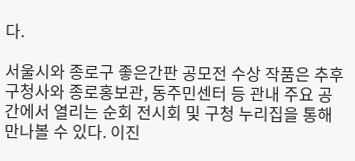다.

서울시와 종로구 좋은간판 공모전 수상 작품은 추후 구청사와 종로홍보관, 동주민센터 등 관내 주요 공간에서 열리는 순회 전시회 및 구청 누리집을 통해 만나볼 수 있다. 이진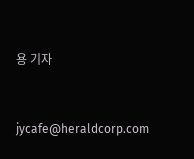용 기자


jycafe@heraldcorp.com